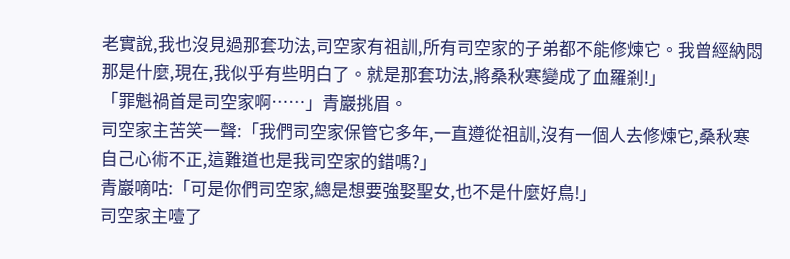老實說,我也沒見過那套功法,司空家有祖訓,所有司空家的子弟都不能修煉它。我曾經納悶那是什麼,現在,我似乎有些明白了。就是那套功法,將桑秋寒變成了血羅剎!」
「罪魁禍首是司空家啊……」青巖挑眉。
司空家主苦笑一聲:「我們司空家保管它多年,一直遵從祖訓,沒有一個人去修煉它,桑秋寒自己心術不正,這難道也是我司空家的錯嗎?」
青巖嘀咕:「可是你們司空家,總是想要強娶聖女,也不是什麼好鳥!」
司空家主噎了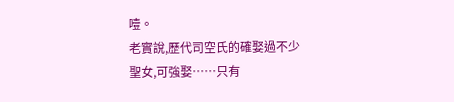噎。
老實說,歷代司空氏的確娶過不少聖女,可強娶……只有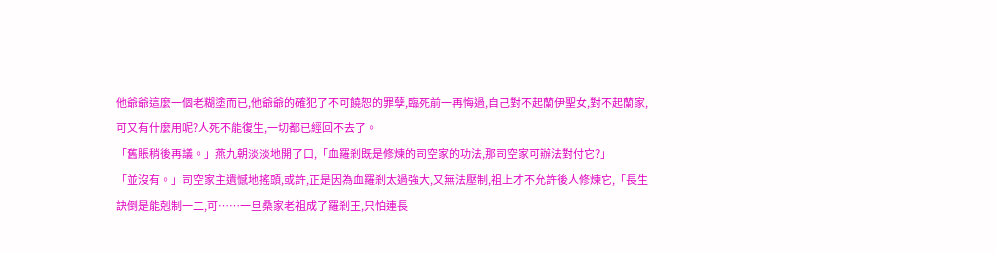他爺爺這麼一個老糊塗而已,他爺爺的確犯了不可饒恕的罪孽,臨死前一再悔過,自己對不起蘭伊聖女,對不起蘭家,可又有什麼用呢?人死不能復生,一切都已經回不去了。
「舊賬稍後再議。」燕九朝淡淡地開了口,「血羅剎既是修煉的司空家的功法,那司空家可辦法對付它?」
「並沒有。」司空家主遺憾地搖頭,或許,正是因為血羅剎太過強大,又無法壓制,祖上才不允許後人修煉它,「長生訣倒是能剋制一二,可……一旦桑家老祖成了羅剎王,只怕連長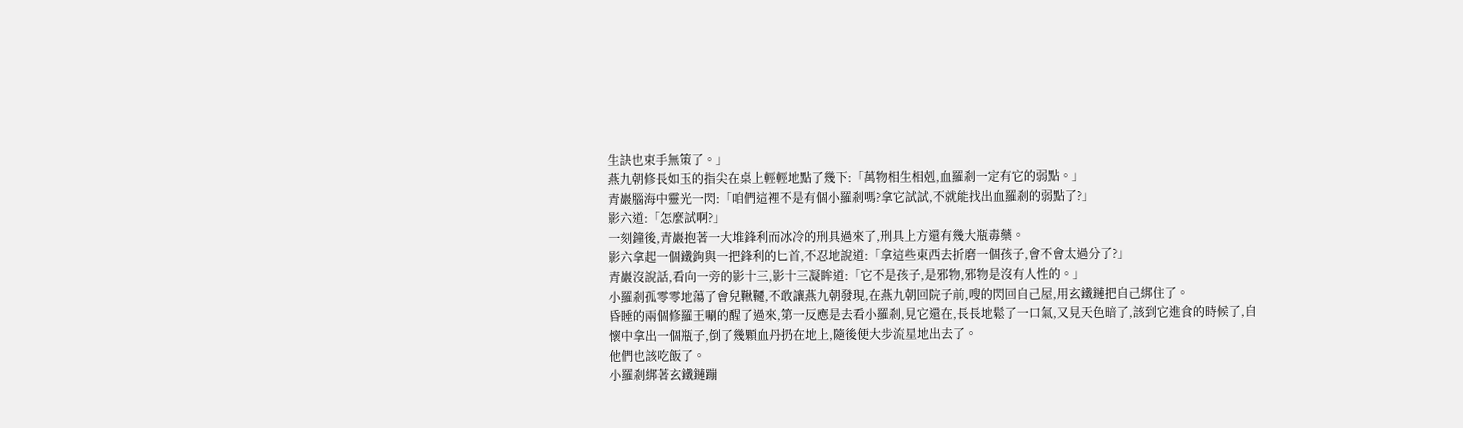生訣也束手無策了。」
燕九朝修長如玉的指尖在桌上輕輕地點了幾下:「萬物相生相剋,血羅剎一定有它的弱點。」
青巖腦海中靈光一閃:「咱們這裡不是有個小羅剎嗎?拿它試試,不就能找出血羅剎的弱點了?」
影六道:「怎麼試啊?」
一刻鐘後,青巖抱著一大堆鋒利而冰冷的刑具過來了,刑具上方還有幾大瓶毒藥。
影六拿起一個鐵鉤與一把鋒利的匕首,不忍地說道:「拿這些東西去折磨一個孩子,會不會太過分了?」
青巖沒說話,看向一旁的影十三,影十三凝眸道:「它不是孩子,是邪物,邪物是沒有人性的。」
小羅剎孤零零地蕩了會兒鞦韆,不敢讓燕九朝發現,在燕九朝回院子前,嗖的閃回自己屋,用玄鐵鏈把自己綁住了。
昏睡的兩個修羅王唰的醒了過來,第一反應是去看小羅剎,見它還在,長長地鬆了一口氣,又見天色暗了,該到它進食的時候了,自懷中拿出一個瓶子,倒了幾顆血丹扔在地上,隨後便大步流星地出去了。
他們也該吃飯了。
小羅剎綁著玄鐵鏈蹦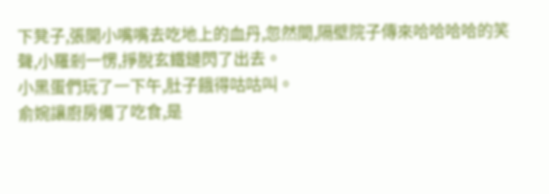下凳子,張開小嘴嘴去吃地上的血丹,忽然間,隔壁院子傳來哈哈哈哈的笑聲,小羅剎一愣,掙脫玄鐵鏈閃了出去。
小黑蛋們玩了一下午,肚子餓得咕咕叫。
俞婉讓廚房備了吃食,是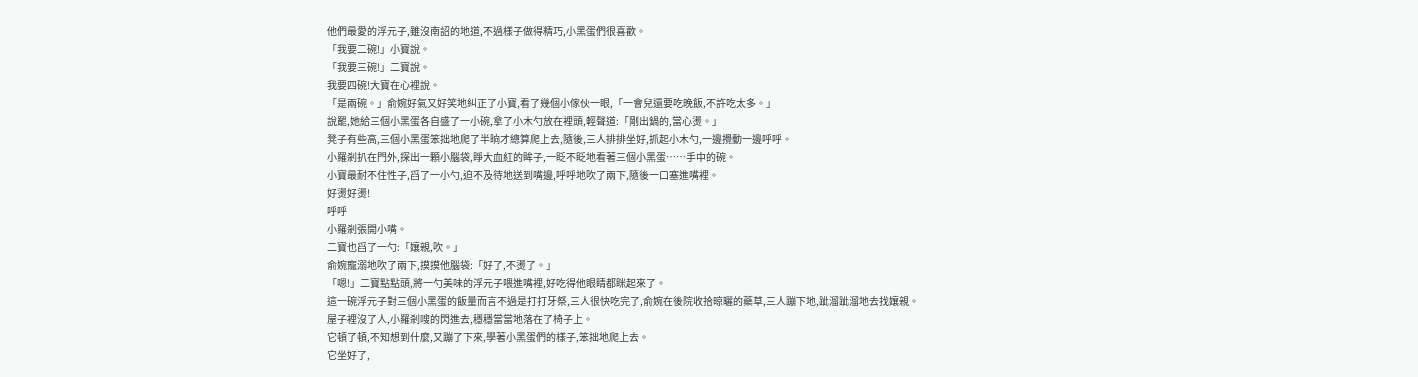他們最愛的浮元子,雖沒南詔的地道,不過樣子做得精巧,小黑蛋們很喜歡。
「我要二碗!」小寶說。
「我要三碗!」二寶說。
我要四碗!大寶在心裡說。
「是兩碗。」俞婉好氣又好笑地糾正了小寶,看了幾個小傢伙一眼,「一會兒還要吃晚飯,不許吃太多。」
說罷,她給三個小黑蛋各自盛了一小碗,拿了小木勺放在裡頭,輕聲道:「剛出鍋的,當心燙。」
凳子有些高,三個小黑蛋笨拙地爬了半晌才總算爬上去,隨後,三人排排坐好,抓起小木勺,一邊攪動一邊呼呼。
小羅剎扒在門外,探出一顆小腦袋,睜大血紅的眸子,一眨不眨地看著三個小黑蛋……手中的碗。
小寶最耐不住性子,舀了一小勺,迫不及待地送到嘴邊,呼呼地吹了兩下,隨後一口塞進嘴裡。
好燙好燙!
呼呼
小羅剎張開小嘴。
二寶也舀了一勺:「孃親,吹。」
俞婉寵溺地吹了兩下,摸摸他腦袋:「好了,不燙了。」
「嗯!」二寶點點頭,將一勺美味的浮元子喂進嘴裡,好吃得他眼睛都眯起來了。
這一碗浮元子對三個小黑蛋的飯量而言不過是打打牙祭,三人很快吃完了,俞婉在後院收拾晾曬的藥草,三人蹦下地,跐溜跐溜地去找孃親。
屋子裡沒了人,小羅剎嗖的閃進去,穩穩當當地落在了椅子上。
它頓了頓,不知想到什麼,又蹦了下來,學著小黑蛋們的樣子,笨拙地爬上去。
它坐好了,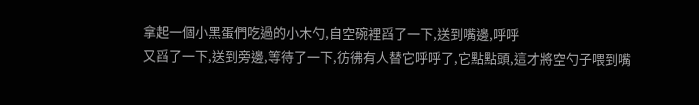拿起一個小黑蛋們吃過的小木勺,自空碗裡舀了一下,送到嘴邊,呼呼
又舀了一下,送到旁邊,等待了一下,彷彿有人替它呼呼了,它點點頭,這才將空勺子喂到嘴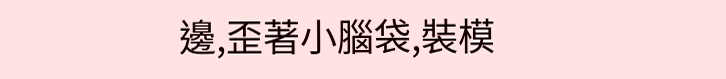邊,歪著小腦袋,裝模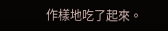作樣地吃了起來。